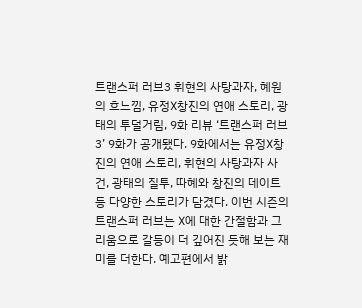트랜스퍼 러브3 휘현의 사탕과자, 혜원의 흐느낌, 유정X창진의 연애 스토리, 광태의 투덜거림, 9화 리뷰 ‘트랜스퍼 러브3’ 9화가 공개됐다. 9화에서는 유정X창진의 연애 스토리, 휘현의 사탕과자 사건, 광태의 질투, 따혜와 창진의 데이트 등 다양한 스토리가 담겼다. 이번 시즌의 트랜스퍼 러브는 X에 대한 간절함과 그리움으로 갈등이 더 깊어진 듯해 보는 재미를 더한다. 예고편에서 밝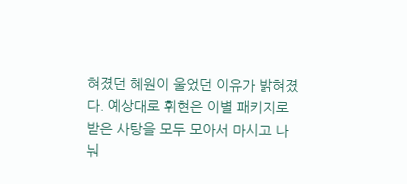혀졌던 혜원이 울었던 이유가 밝혀졌다. 예상대로 휘현은 이별 패키지로 받은 사탕을 모두 모아서 마시고 나눠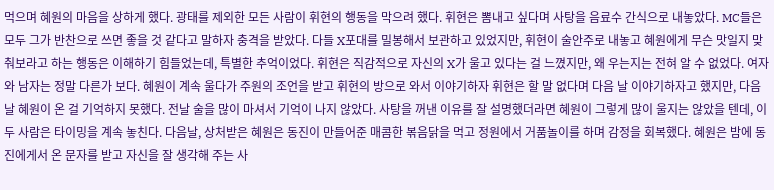먹으며 혜원의 마음을 상하게 했다. 광태를 제외한 모든 사람이 휘현의 행동을 막으려 했다. 휘현은 뽐내고 싶다며 사탕을 음료수 간식으로 내놓았다. MC들은 모두 그가 반찬으로 쓰면 좋을 것 같다고 말하자 충격을 받았다. 다들 X포대를 밀봉해서 보관하고 있었지만, 휘현이 술안주로 내놓고 혜원에게 무슨 맛일지 맞춰보라고 하는 행동은 이해하기 힘들었는데, 특별한 추억이었다. 휘현은 직감적으로 자신의 X가 울고 있다는 걸 느꼈지만, 왜 우는지는 전혀 알 수 없었다. 여자와 남자는 정말 다른가 보다. 혜원이 계속 울다가 주원의 조언을 받고 휘현의 방으로 와서 이야기하자 휘현은 할 말 없다며 다음 날 이야기하자고 했지만, 다음 날 혜원이 온 걸 기억하지 못했다. 전날 술을 많이 마셔서 기억이 나지 않았다. 사탕을 꺼낸 이유를 잘 설명했더라면 혜원이 그렇게 많이 울지는 않았을 텐데, 이 두 사람은 타이밍을 계속 놓친다. 다음날, 상처받은 혜원은 동진이 만들어준 매콤한 볶음닭을 먹고 정원에서 거품놀이를 하며 감정을 회복했다. 혜원은 밤에 동진에게서 온 문자를 받고 자신을 잘 생각해 주는 사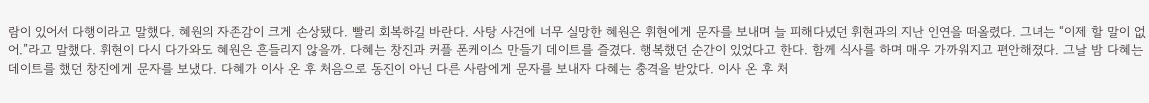람이 있어서 다행이라고 말했다. 혜원의 자존감이 크게 손상됐다. 빨리 회복하길 바란다. 사탕 사건에 너무 실망한 혜원은 휘현에게 문자를 보내며 늘 피해다녔던 휘현과의 지난 인연을 떠올렸다. 그녀는 “이제 할 말이 없어.”라고 말했다. 휘현이 다시 다가와도 혜원은 흔들리지 않을까. 다혜는 창진과 커플 폰케이스 만들기 데이트를 즐겼다. 행복했던 순간이 있었다고 한다. 함께 식사를 하며 매우 가까워지고 편안해졌다. 그날 밤 다혜는 데이트를 했던 창진에게 문자를 보냈다. 다혜가 이사 온 후 처음으로 동진이 아닌 다른 사람에게 문자를 보내자 다혜는 충격을 받았다. 이사 온 후 처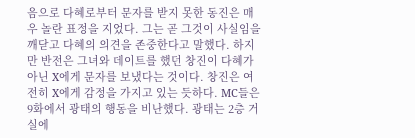음으로 다혜로부터 문자를 받지 못한 동진은 매우 놀란 표정을 지었다. 그는 곧 그것이 사실임을 깨닫고 다혜의 의견을 존중한다고 말했다. 하지만 반전은 그녀와 데이트를 했던 창진이 다혜가 아닌 X에게 문자를 보냈다는 것이다. 창진은 여전히 X에게 감정을 가지고 있는 듯하다. MC들은 9화에서 광태의 행동을 비난했다. 광태는 2층 거실에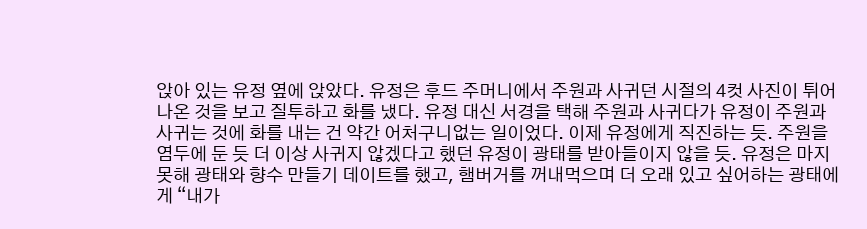앉아 있는 유정 옆에 앉았다. 유정은 후드 주머니에서 주원과 사귀던 시절의 4컷 사진이 튀어나온 것을 보고 질투하고 화를 냈다. 유정 대신 서경을 택해 주원과 사귀다가 유정이 주원과 사귀는 것에 화를 내는 건 약간 어처구니없는 일이었다. 이제 유정에게 직진하는 듯. 주원을 염두에 둔 듯 더 이상 사귀지 않겠다고 했던 유정이 광태를 받아들이지 않을 듯. 유정은 마지못해 광태와 향수 만들기 데이트를 했고, 햄버거를 꺼내먹으며 더 오래 있고 싶어하는 광태에게 “내가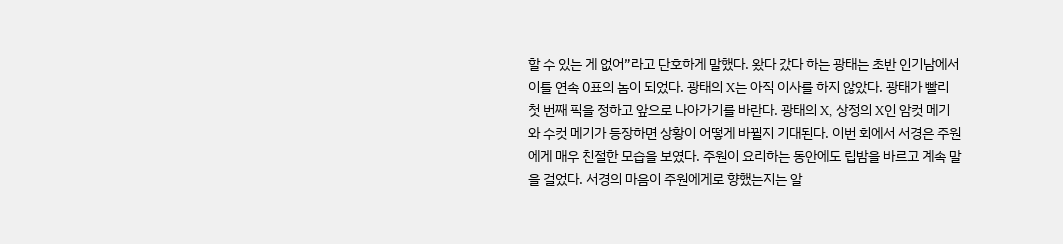할 수 있는 게 없어”라고 단호하게 말했다. 왔다 갔다 하는 광태는 초반 인기남에서 이틀 연속 0표의 놈이 되었다. 광태의 X는 아직 이사를 하지 않았다. 광태가 빨리 첫 번째 픽을 정하고 앞으로 나아가기를 바란다. 광태의 X, 상정의 X인 암컷 메기와 수컷 메기가 등장하면 상황이 어떻게 바뀔지 기대된다. 이번 회에서 서경은 주원에게 매우 친절한 모습을 보였다. 주원이 요리하는 동안에도 립밤을 바르고 계속 말을 걸었다. 서경의 마음이 주원에게로 향했는지는 알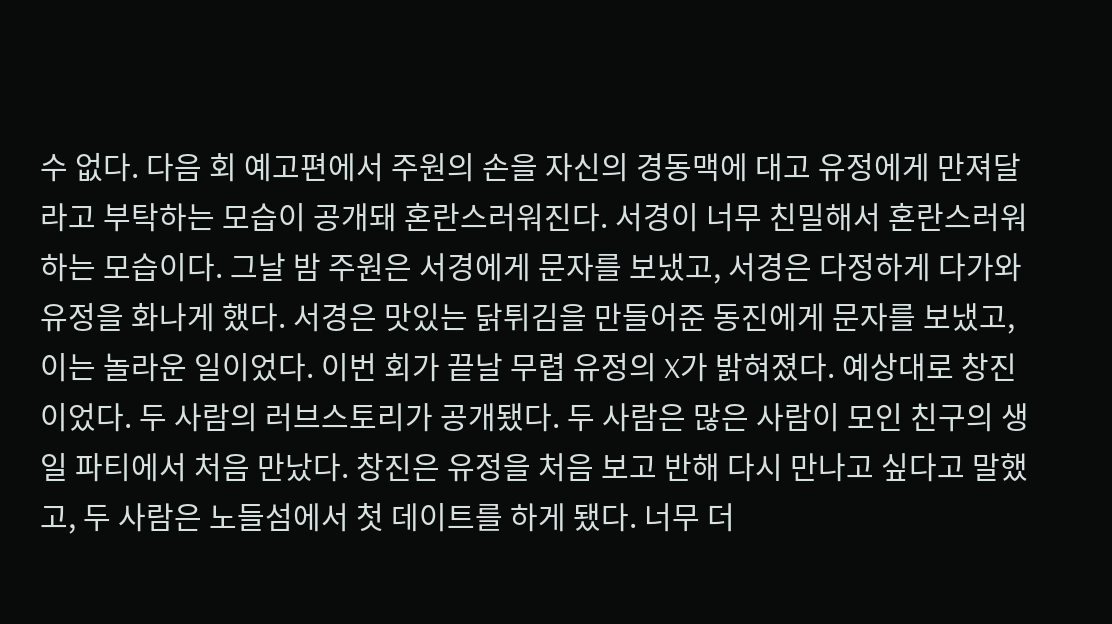수 없다. 다음 회 예고편에서 주원의 손을 자신의 경동맥에 대고 유정에게 만져달라고 부탁하는 모습이 공개돼 혼란스러워진다. 서경이 너무 친밀해서 혼란스러워하는 모습이다. 그날 밤 주원은 서경에게 문자를 보냈고, 서경은 다정하게 다가와 유정을 화나게 했다. 서경은 맛있는 닭튀김을 만들어준 동진에게 문자를 보냈고, 이는 놀라운 일이었다. 이번 회가 끝날 무렵 유정의 X가 밝혀졌다. 예상대로 창진이었다. 두 사람의 러브스토리가 공개됐다. 두 사람은 많은 사람이 모인 친구의 생일 파티에서 처음 만났다. 창진은 유정을 처음 보고 반해 다시 만나고 싶다고 말했고, 두 사람은 노들섬에서 첫 데이트를 하게 됐다. 너무 더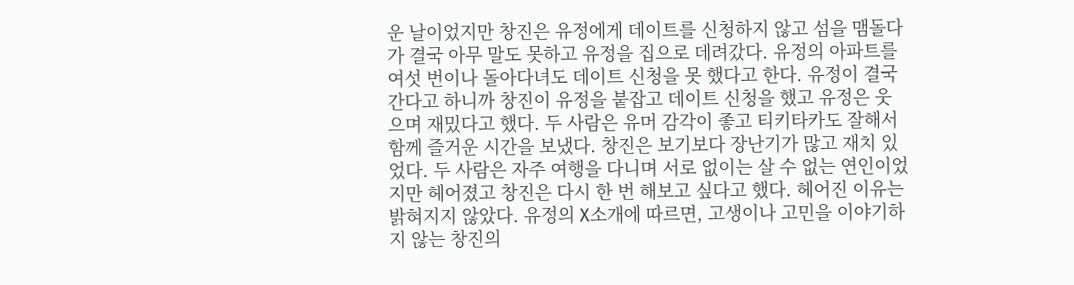운 날이었지만 창진은 유정에게 데이트를 신청하지 않고 섬을 맴돌다가 결국 아무 말도 못하고 유정을 집으로 데려갔다. 유정의 아파트를 여섯 번이나 돌아다녀도 데이트 신청을 못 했다고 한다. 유정이 결국 간다고 하니까 창진이 유정을 붙잡고 데이트 신청을 했고 유정은 웃으며 재밌다고 했다. 두 사람은 유머 감각이 좋고 티키타카도 잘해서 함께 즐거운 시간을 보냈다. 창진은 보기보다 장난기가 많고 재치 있었다. 두 사람은 자주 여행을 다니며 서로 없이는 살 수 없는 연인이었지만 헤어졌고 창진은 다시 한 번 해보고 싶다고 했다. 헤어진 이유는 밝혀지지 않았다. 유정의 X소개에 따르면, 고생이나 고민을 이야기하지 않는 창진의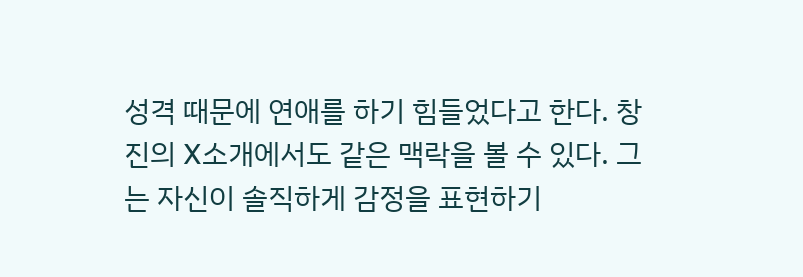성격 때문에 연애를 하기 힘들었다고 한다. 창진의 X소개에서도 같은 맥락을 볼 수 있다. 그는 자신이 솔직하게 감정을 표현하기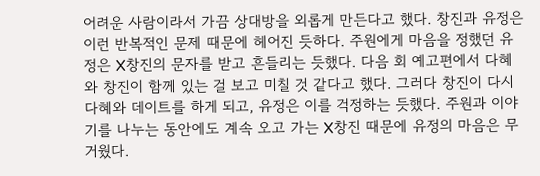어려운 사람이라서 가끔 상대방을 외롭게 만든다고 했다. 창진과 유정은 이런 반복적인 문제 때문에 헤어진 듯하다. 주원에게 마음을 정했던 유정은 X창진의 문자를 받고 흔들리는 듯했다. 다음 회 예고편에서 다혜와 창진이 함께 있는 걸 보고 미칠 것 같다고 했다. 그러다 창진이 다시 다혜와 데이트를 하게 되고, 유정은 이를 걱정하는 듯했다. 주원과 이야기를 나누는 동안에도 계속 오고 가는 X창진 때문에 유정의 마음은 무거웠다.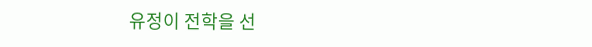유정이 전학을 선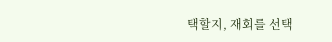택할지, 재회를 선택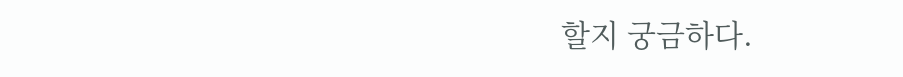할지 궁금하다.